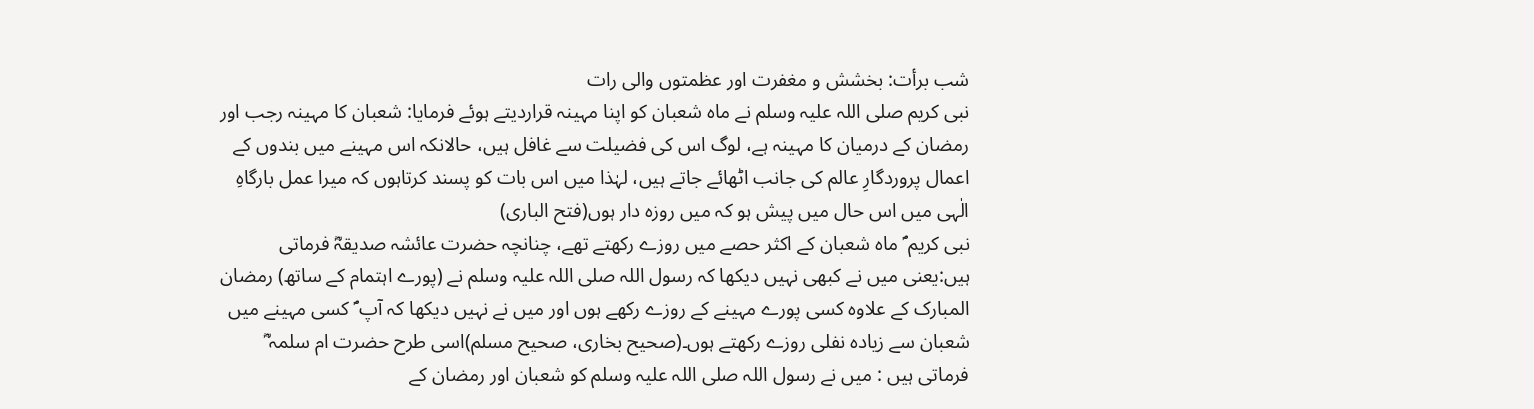شب برأت: بخشش و مغفرت اور عظمتوں والی رات
نبی کریم صلی اللہ علیہ وسلم نے ماہ شعبان کو اپنا مہینہ قراردیتے ہوئے فرمایا: شعبان کا مہینہ رجب اور رمضان کے درمیان کا مہینہ ہے، لوگ اس کی فضیلت سے غافل ہیں، حالانکہ اس مہینے میں بندوں کے اعمال پروردگارِ عالم کی جانب اٹھائے جاتے ہیں، لہٰذا میں اس بات کو پسند کرتاہوں کہ میرا عمل بارگاہِ الٰہی میں اس حال میں پیش ہو کہ میں روزہ دار ہوں(فتح الباری)
نبی کریم ؐ ماہ شعبان کے اکثر حصے میں روزے رکھتے تھے، چنانچہ حضرت عائشہ صدیقہؓ فرماتی ہیں:یعنی میں نے کبھی نہیں دیکھا کہ رسول اللہ صلی اللہ علیہ وسلم نے (پورے اہتمام کے ساتھ) رمضان المبارک کے علاوہ کسی پورے مہینے کے روزے رکھے ہوں اور میں نے نہیں دیکھا کہ آپ ؐ کسی مہینے میں شعبان سے زیادہ نفلی روزے رکھتے ہوں۔(صحیح بخاری، صحیح مسلم)اسی طرح حضرت ام سلمہ ؓ فرماتی ہیں : میں نے رسول اللہ صلی اللہ علیہ وسلم کو شعبان اور رمضان کے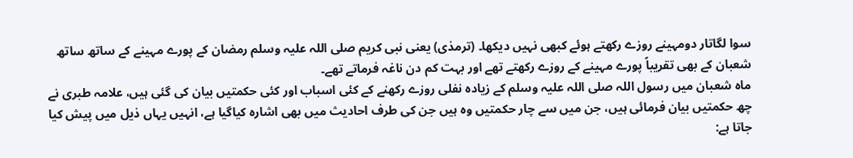سوا لگاتار دومہینے روزے رکھتے ہوئے کبھی نہیں دیکھا۔ (ترمذی) یعنی نبی کریم صلی اللہ علیہ وسلم رمضان کے پورے مہینے کے ساتھ ساتھ شعبان کے بھی تقریباً پورے مہینے کے روزے رکھتے تھے اور بہت کم دن ناغہ فرماتے تھے۔
ماہ شعبان میں رسول اللہ صلی اللہ علیہ وسلم کے زیادہ نفلی روزے رکھنے کے کئی اسباب اور کئی حکمتیں بیان کی گئی ہیں، علامہ طبری نے چھ حکمتیں بیان فرمائی ہیں، جن میں سے چار حکمتیں وہ ہیں جن کی طرف احادیث میں بھی اشارہ کیاگیا ہے، انہیں یہاں ذیل میں پیش کیا جاتا ہے: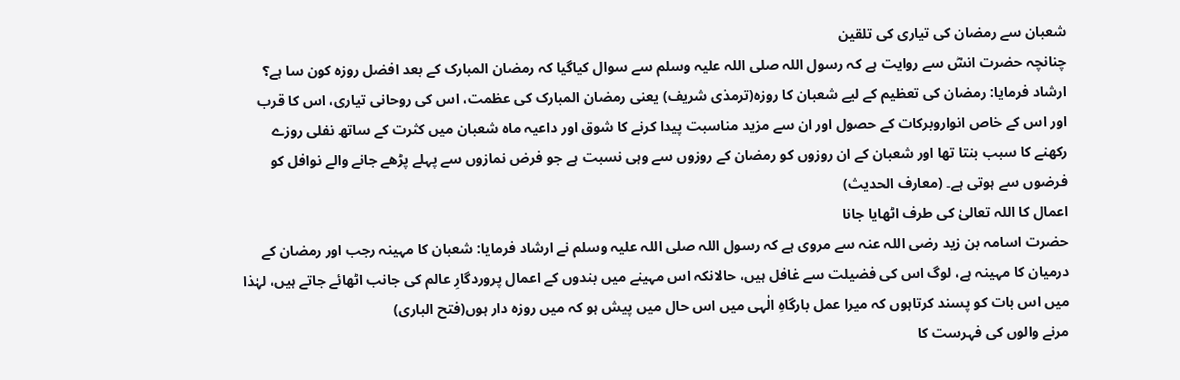شعبان سے رمضان کی تیاری کی تلقین
چنانچہ حضرت انسؓ سے روایت ہے کہ رسول اللہ صلی اللہ علیہ وسلم سے سوال کیاگیا کہ رمضان المبارک کے بعد افضل روزہ کون سا ہے؟ ارشاد فرمایا: رمضان کی تعظیم کے لیے شعبان کا روزہ(ترمذی شریف) یعنی رمضان المبارک کی عظمت، اس کی روحانی تیاری، اس کا قرب اور اس کے خاص انواروبرکات کے حصول اور ان سے مزید مناسبت پیدا کرنے کا شوق اور داعیہ ماہ شعبان میں کثرت کے ساتھ نفلی روزے رکھنے کا سبب بنتا تھا اور شعبان کے ان روزوں کو رمضان کے روزوں سے وہی نسبت ہے جو فرض نمازوں سے پہلے پڑھے جانے والے نوافل کو فرضوں سے ہوتی ہے۔ (معارف الحدیث)
اعمال کا اللہ تعالیٰ کی طرف اٹھایا جانا
حضرت اسامہ بن زید رضی اللہ عنہ سے مروی ہے کہ رسول اللہ صلی اللہ علیہ وسلم نے ارشاد فرمایا: شعبان کا مہینہ رجب اور رمضان کے درمیان کا مہینہ ہے، لوگ اس کی فضیلت سے غافل ہیں، حالانکہ اس مہینے میں بندوں کے اعمال پروردگارِ عالم کی جانب اٹھائے جاتے ہیں، لہٰذا میں اس بات کو پسند کرتاہوں کہ میرا عمل بارگاہِ الٰہی میں اس حال میں پیش ہو کہ میں روزہ دار ہوں(فتح الباری)
مرنے والوں کی فہرست کا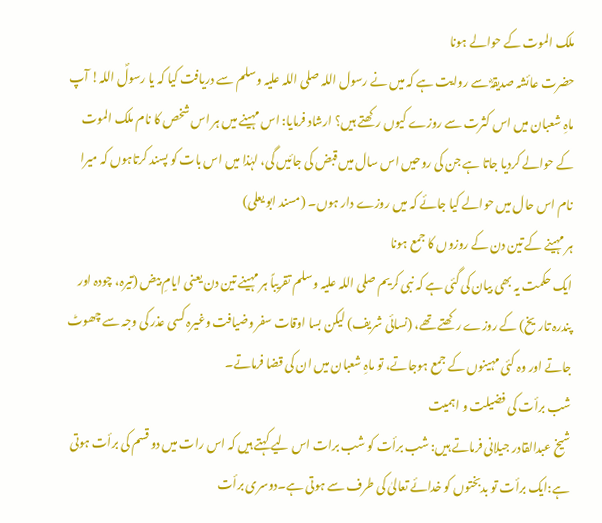ملک الموت کے حوالے ہونا
حضرت عائشہ صدیقہؓ سے روایت ہے کہ میں نے رسول اللہ صلی اللہ علیہ وسلم سے دریافت کیا کہ یا رسولؐ اللہ! آپ ماہِ شعبان میں اس کثرت سے روزے کیوں رکھتے ہیں؟ ارشاد فرمایا: اس مہینے میں ہر اس شخص کا نام ملک الموت کے حوالے کردیا جاتا ہے جن کی روحیں اس سال میں قبض کی جائیں گی، لہٰذا میں اس بات کو پسند کرتاہوں کہ میرا نام اس حال میں حوالے کیا جائے کہ میں روزے دار ہوں۔ (مسند ابو یعلی)
ہر مہینے کے تین دن کے روزوں کا جمع ہونا
ایک حکمت یہ بھی بیان کی گئی ہے کہ نبی کریم صلی اللہ علیہ وسلم تقریباً ہر مہینے تین دن یعنی ایامِ بیض (تیرہ، چودہ اور پندرہ تاریخ) کے روزے رکھتے تھے، (نسائی شریف) لیکن بسا اوقات سفر وضیافت وغیرہ کسی عذر کی وجہ سے چھوٹ جاتے اور وہ کئی مہینوں کے جمع ہوجاتے، تو ماہِ شعبان میں ان کی قضا فرماتے۔
شب برأت کی فضیلت و اہمیت
شیخ عبدالقادر جیلانی فرماتے ہیں: شب برأت کو شب برات اس لیے کہتے ہیں کہ اس رات میں دو قسم کی برأت ہوتی ہے:ایک برأت تو بدبختوں کو خدائے تعالیٰ کی طرف سے ہوتی ہے۔دوسری برأت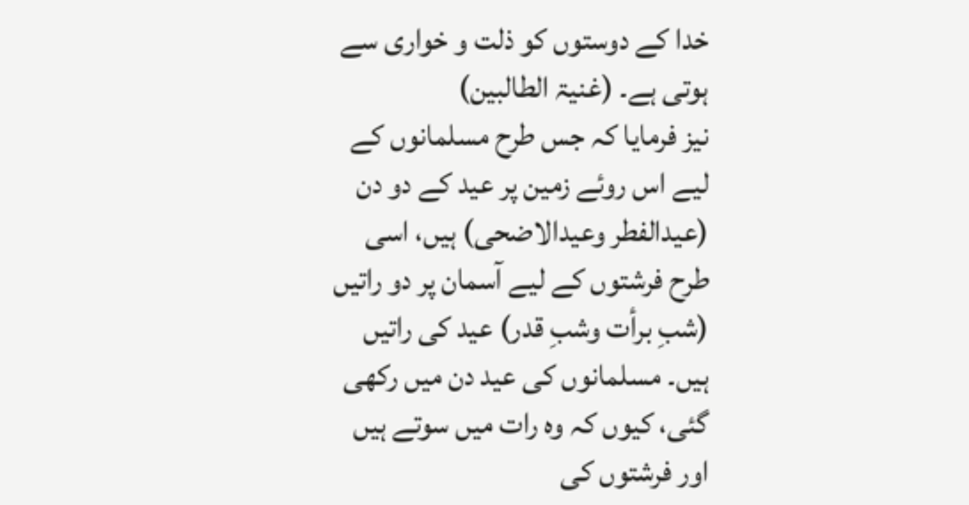خدا کے دوستوں کو ذلت و خواری سے ہوتی ہے۔ (غنیۃ الطالبین)
نیز فرمایا کہ جس طرح مسلمانوں کے لیے اس روئے زمین پر عید کے دو دن (عیدالفطر وعیدالاضحی) ہیں، اسی طرح فرشتوں کے لیے آسمان پر دو راتیں (شبِ برأت وشبِ قدر) عید کی راتیں ہیں۔ مسلمانوں کی عید دن میں رکھی گئی، کیوں کہ وہ رات میں سوتے ہیں اور فرشتوں کی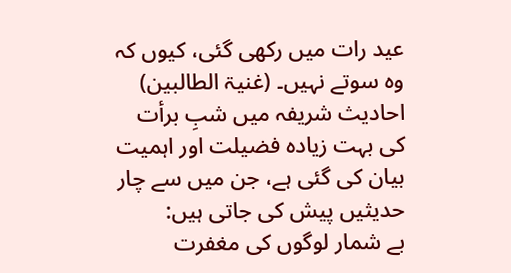عید رات میں رکھی گئی، کیوں کہ وہ سوتے نہیں۔ (غنیۃ الطالبین)
احادیث شریفہ میں شبِ برأت کی بہت زیادہ فضیلت اور اہمیت بیان کی گئی ہے، جن میں سے چار حدیثیں پیش کی جاتی ہیں:
بے شمار لوگوں کی مغفرت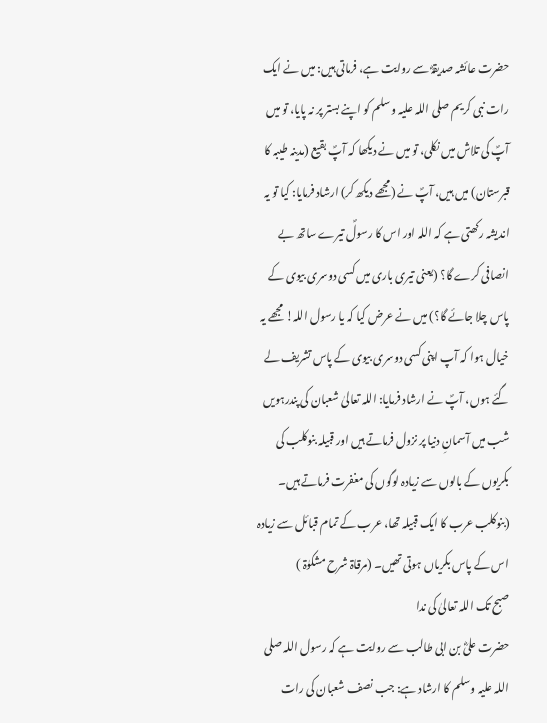حضرت عائشہ صدیقہؓ سے روایت ہے، فرماتی ہیں: میں نے ایک رات نبی کریم صلی اللہ علیہ وسلم کو اپنے بستر پر نہ پایا، تو میں آپؐ کی تلاش میں نکلی، تو میں نے دیکھا کہ آپؐ بقیع (مدینہ طیبہ کا قبرستان) میں ہیں، آپؐ نے (مجھے دیکھ کر) ارشاد فرمایا: کیا تو یہ اندیشہ رکھتی ہے کہ اللہ اور اس کا رسولؐ تیرے ساتھ بے انصافی کرے گا؟ (یعنی تیری باری میں کسی دوسری بیوی کے پاس چلا جائے گا؟) میں نے عرض کیا کہ یا رسول اللہ! مجھے یہ خیال ہوا کہ آپ اپنی کسی دوسری بیوی کے پاس تشریف لے گئے ہوں، آپؐ نے ارشاد فرمایا: اللہ تعالیٰ شعبان کی پندرہویں شب میں آسمانِ دنیا پر نزول فرماتے ہیں اور قبیلہ بنوکلب کی بکریوں کے بالوں سے زیادہ لوگوں کی مغفرت فرماتے ہیں۔ (بنوکلب عرب کا ایک قبیلہ تھا، عرب کے تمام قبائل سے زیادہ اس کے پاس بکریاں ہوتی تھیں۔ (مرقاۃ شرح مشکوٰۃ )
صبح تک اللہ تعالیٰ کی ندا
حضرت علیؓ بن ابی طالب سے روایت ہے کہ رسول اللہ صلی اللہ علیہ وسلم کا ارشاد ہے: جب نصف شعبان کی رات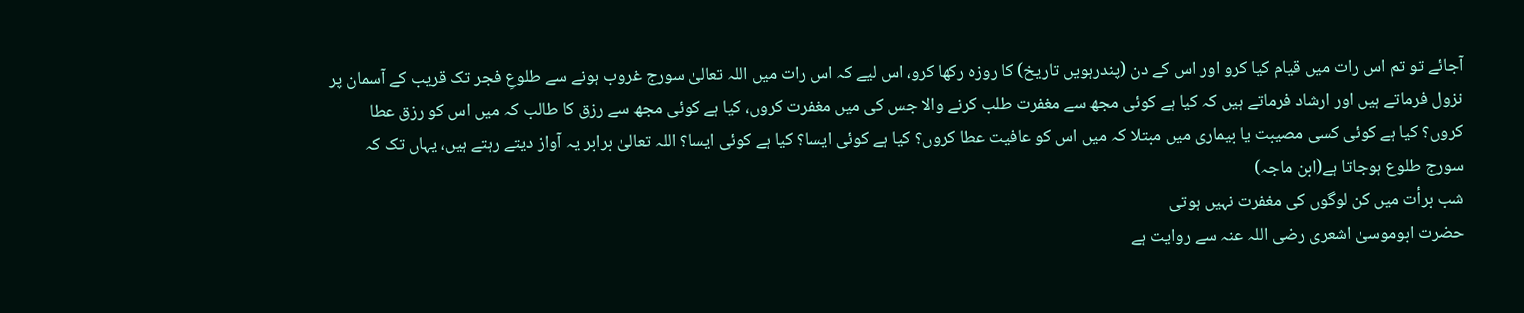آجائے تو تم اس رات میں قیام کیا کرو اور اس کے دن (پندرہویں تاریخ) کا روزہ رکھا کرو، اس لیے کہ اس رات میں اللہ تعالیٰ سورج غروب ہونے سے طلوعِ فجر تک قریب کے آسمان پر نزول فرماتے ہیں اور ارشاد فرماتے ہیں کہ کیا ہے کوئی مجھ سے مغفرت طلب کرنے والا جس کی میں مغفرت کروں، کیا ہے کوئی مجھ سے رزق کا طالب کہ میں اس کو رزق عطا کروں؟ کیا ہے کوئی کسی مصیبت یا بیماری میں مبتلا کہ میں اس کو عافیت عطا کروں؟ کیا ہے کوئی ایسا؟ کیا ہے کوئی ایسا؟ اللہ تعالیٰ برابر یہ آواز دیتے رہتے ہیں، یہاں تک کہ سورج طلوع ہوجاتا ہے(ابن ماجہ)
شب برأت میں کن لوگوں کی مغفرت نہیں ہوتی
حضرت ابوموسیٰ اشعری رضی اللہ عنہ سے روایت ہے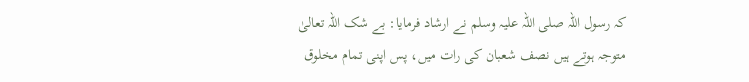کہ رسول اللہ صلی اللہ علیہ وسلم نے ارشاد فرمایا: بے شک اللہ تعالیٰ متوجہ ہوتے ہیں نصف شعبان کی رات میں، پس اپنی تمام مخلوق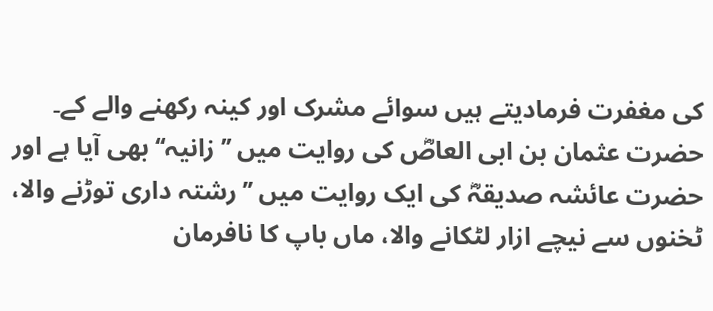کی مغفرت فرمادیتے ہیں سوائے مشرک اور کینہ رکھنے والے کے۔
حضرت عثمان بن ابی العاصؓ کی روایت میں ’’زانیہ‘‘ بھی آیا ہے اور حضرت عائشہ صدیقہؓ کی ایک روایت میں ’’رشتہ داری توڑنے والا، ٹخنوں سے نیچے ازار لٹکانے والا، ماں باپ کا نافرمان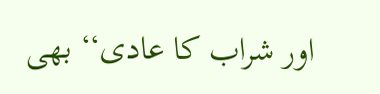اور شراب کا عادی‘‘ بھی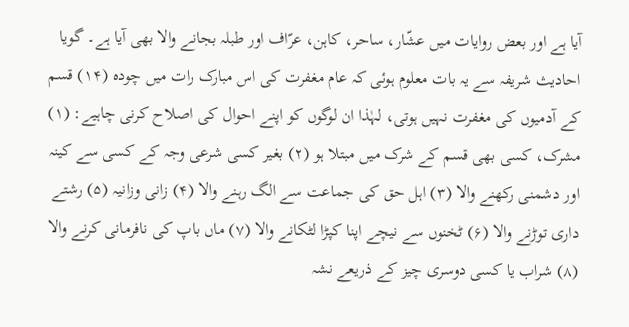آیا ہے اور بعض روایات میں عشّار، ساحر، کاہن، عرّاف اور طبلہ بجانے والا بھی آیا ہے۔ گویا احادیث شریفہ سے یہ بات معلوم ہوئی کہ عام مغفرت کی اس مبارک رات میں چودہ (۱۴) قسم کے آدمیوں کی مغفرت نہیں ہوتی، لہٰذا ان لوگوں کو اپنے احوال کی اصلاح کرنی چاہیے: (۱) مشرک، کسی بھی قسم کے شرک میں مبتلا ہو (۲) بغیر کسی شرعی وجہ کے کسی سے کینہ اور دشمنی رکھنے والا (۳) اہل حق کی جماعت سے الگ رہنے والا (۴) زانی وزانیہ (۵) رشتے داری توڑنے والا (۶) ٹخنوں سے نیچے اپنا کپڑا لٹکانے والا (۷) ماں باپ کی نافرمانی کرنے والا (۸) شراب یا کسی دوسری چیز کے ذریعے نشہ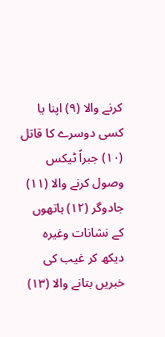کرنے والا (۹) اپنا یا کسی دوسرے کا قاتل (۱۰) جبراً ٹیکس وصول کرنے والا (۱۱) جادوگر (۱۲) ہاتھوں کے نشانات وغیرہ دیکھ کر غیب کی خبریں بتانے والا (۱۳)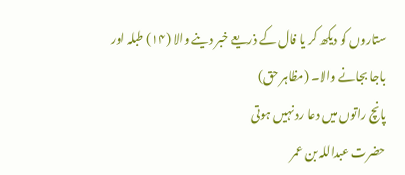ستاروں کو دیکھ کر یا فال کے ذریعے خبر دینے والا (۱۴) طبلہ اور باجا بجانے والا۔ (مظاہر حق)
پانچ راتوں میں دعا رد نہیں ہوتی
حضرت عبداللہ بن عمر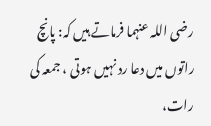رضی اللہ عنہما فرماتے ہیں کہ: پانچ راتوں میں دعا رد نہیں ہوتی ، جمعہ کی رات،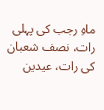ماہِ رجب کی پہلی رات، نصف شعبان کی رات، عیدین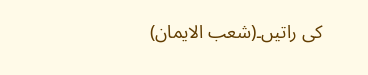کی راتیں۔(شعب الایمان)